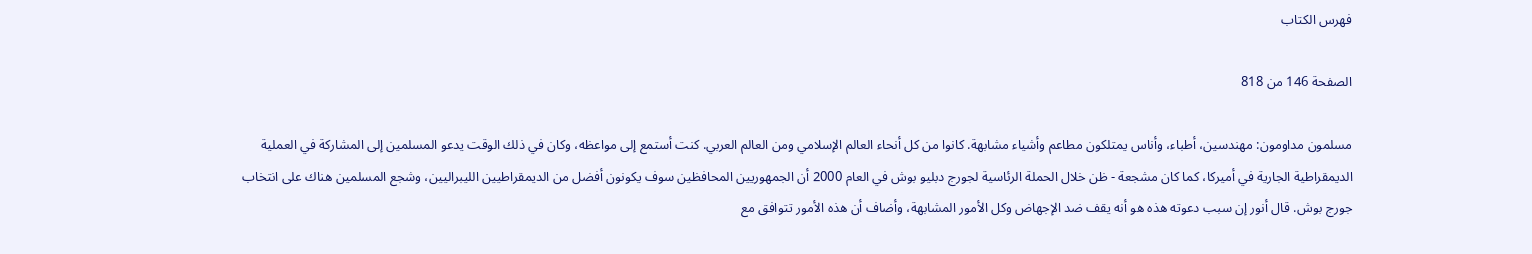فهرس الكتاب

الصفحة 146 من 818

مسلمون مداومون: مهندسين، أطباء، وأناس يمتلكون مطاعم وأشياء مشابهة. كانوا من كل أنحاء العالم الإسلامي ومن العالم العربي. كنت أستمع إلى مواعظه، وكان في ذلك الوقت يدعو المسلمين إلى المشاركة في العملية الديمقراطية الجارية في أميركا، كما كان مشجعة - ظن خلال الحملة الرئاسية لجورج دبليو بوش في العام 2000 أن الجمهوريين المحافظين سوف يكونون أفضل من الديمقراطيين الليبراليين، وشجع المسلمين هناك على انتخاب جورج بوش. قال أنور إن سبب دعوته هذه هو أنه يقف ضد الإجهاض وكل الأمور المشابهة، وأضاف أن هذه الأمور تتوافق مع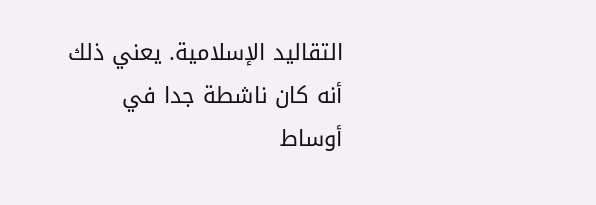التقاليد الإسلامية. يعني ذلك أنه كان ناشطة جدا في أوساط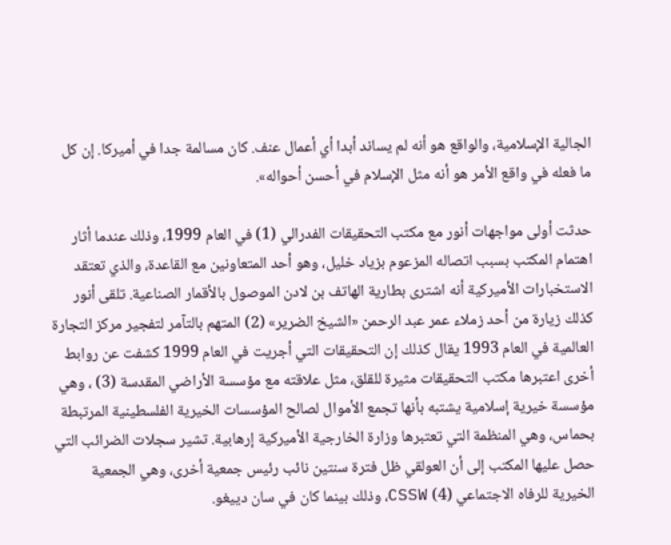الجالية الإسلامية، والواقع هو أنه لم يساند أبدا أي أعمال عنف. كان مسالمة جدا في أميركا. إن كل ما فعله في واقع الأمر هو أنه مثل الإسلام في أحسن أحواله».

حدثت أولى مواجهات أنور مع مكتب التحقيقات الفدرالي (1) في العام 1999، وذلك عندما أثار اهتمام المكتب بسبب اتصاله المزعوم بزياد خليل، وهو أحد المتعاونين مع القاعدة، والذي تعتقد الاستخبارات الأميركية أنه اشترى بطارية الهاتف بن لادن الموصول بالأقمار الصناعية. تلقى أنور كذلك زيارة من أحد زملاء عمر عبد الرحمن «الشيخ الضرير» (2) المتهم بالتآمر لتفجير مركز التجارة العالمية في العام 1993 يقال كذلك إن التحقيقات التي أجريت في العام 1999 كشفت عن روابط أخرى اعتبرها مكتب التحقيقات مثيرة للقلق، مثل علاقته مع مؤسسة الأراضي المقدسة (3) ، وهي مؤسسة خيرية إسلامية يشتبه بأنها تجمع الأموال لصالح المؤسسات الخيرية الفلسطينية المرتبطة بحماس، وهي المنظمة التي تعتبرها وزارة الخارجية الأميركية إرهابية. تشير سجلات الضرائب التي حصل عليها المكتب إلى أن العولقي ظل فترة سنتين نائب رئيس جمعية أخرى، وهي الجمعية الخيرية للرفاه الاجتماعي (4) CSSW، وذلك بينما كان في سان دييغو.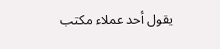يقول أحد عملاء مكتب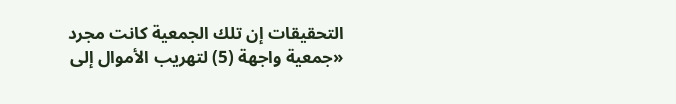التحقيقات إن تلك الجمعية كانت مجرد «جمعية واجهة (5) لتهريب الأموال إلى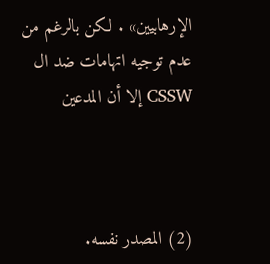الإرهابيين» . لكن بالرغم من عدم توجيه اتهامات ضد ال CSSW إلا أن المدعين



(2) المصدر نفسه.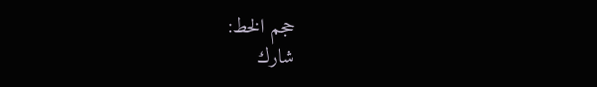حجم الخط:
شارك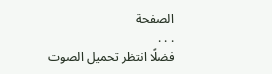الصفحة
. . .
فضلًا انتظر تحميل الصوت